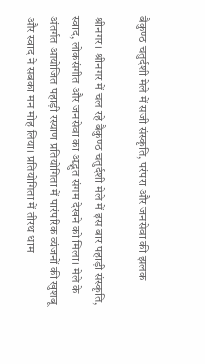बैकुण्ठ चतुर्दशी मेले में सजी संस्कृति, परंपरा और जनसेवा की झलक

श्रीनगर। श्रीनगर में चल रहे बैकुण्ठ चतुर्दशी मेले में इस बार पहाड़ी संस्कृति, स्वाद, लोकसंगीत और जनसेवा का अद्भुत संगम देखने को मिला। मेले के अंतर्गत आयोजित पहाड़ी रस्याण प्रतियोगिता में पारंपरिक व्यंजनों की खुशबू और स्वाद ने सबका मन मोह लिया। प्रतियोगिता में तीरथ धाम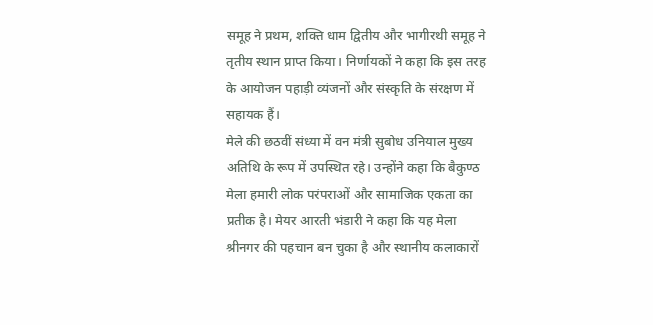समूह ने प्रथम, शक्ति धाम द्वितीय और भागीरथी समूह ने तृतीय स्थान प्राप्त किया। निर्णायकों ने कहा कि इस तरह के आयोजन पहाड़ी व्यंजनों और संस्कृति के संरक्षण में सहायक हैं।
मेले की छठवीं संध्या में वन मंत्री सुबोध उनियाल मुख्य अतिथि के रूप में उपस्थित रहे। उन्होंने कहा कि बैकुण्ठ मेला हमारी लोक परंपराओं और सामाजिक एकता का प्रतीक है। मेयर आरती भंडारी ने कहा कि यह मेला श्रीनगर की पहचान बन चुका है और स्थानीय कलाकारों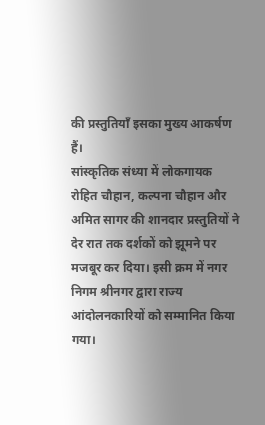की प्रस्तुतियाँ इसका मुख्य आकर्षण हैं।
सांस्कृतिक संध्या में लोकगायक रोहित चौहान, कल्पना चौहान और अमित सागर की शानदार प्रस्तुतियों ने देर रात तक दर्शकों को झूमने पर मजबूर कर दिया। इसी क्रम में नगर निगम श्रीनगर द्वारा राज्य आंदोलनकारियों को सम्मानित किया गया।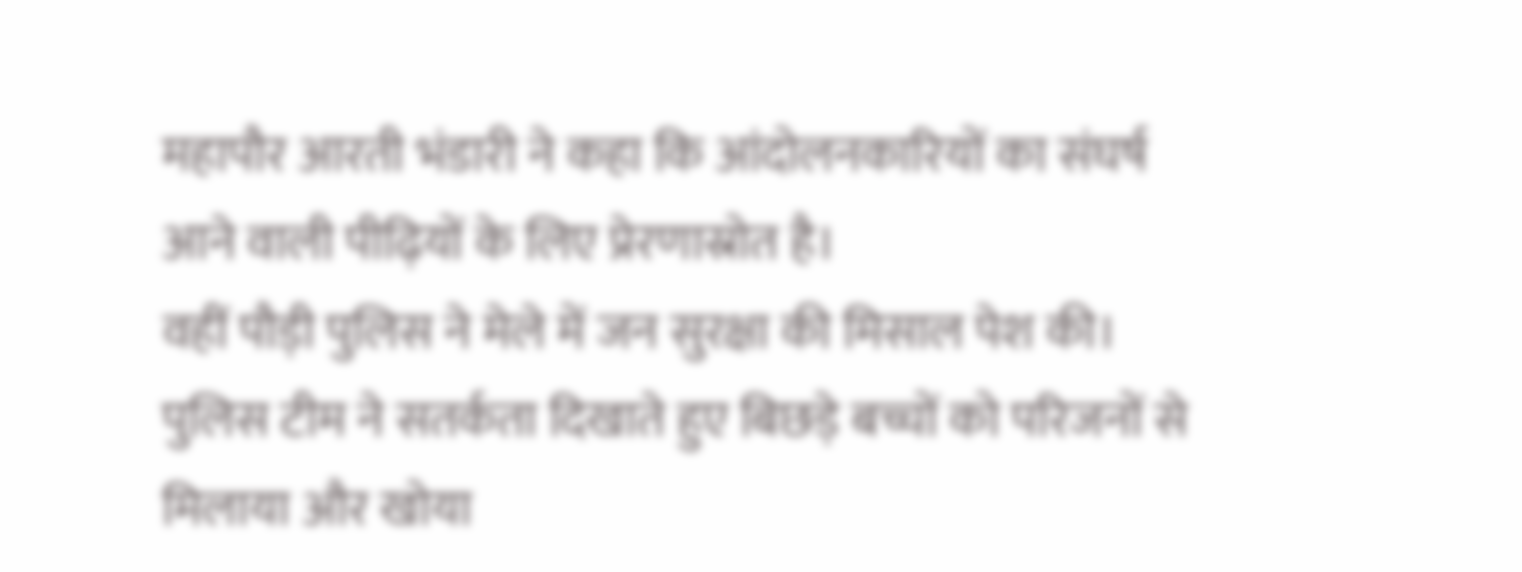महापौर आरती भंडारी ने कहा कि आंदोलनकारियों का संघर्ष आने वाली पीढ़ियों के लिए प्रेरणास्रोत है।
वहीं पौड़ी पुलिस ने मेले में जन सुरक्षा की मिसाल पेश की। पुलिस टीम ने सतर्कता दिखाते हुए बिछड़े बच्चों को परिजनों से मिलाया और खोया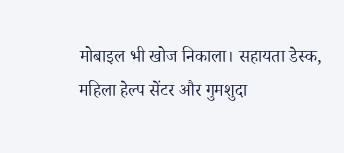मोबाइल भी खोज निकाला। सहायता डेस्क, महिला हेल्प सेंटर और गुमशुदा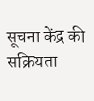सूचना केंद्र की सक्रियता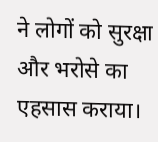ने लोगों को सुरक्षा और भरोसे का एहसास कराया।